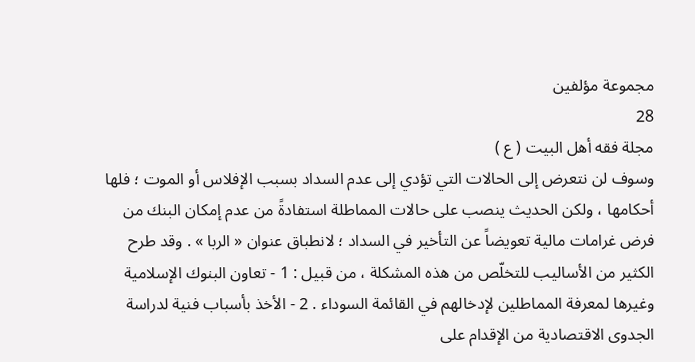مجموعة مؤلفين
28
مجلة فقه أهل البيت ( ع )
وسوف لن نتعرض إلى الحالات التي تؤدي إلى عدم السداد بسبب الإفلاس أو الموت ؛ فلها أحكامها ، ولكن الحديث ينصب على حالات المماطلة استفادةً من عدم إمكان البنك من فرض غرامات مالية تعويضاً عن التأخير في السداد ؛ لانطباق عنوان « الربا » . وقد طرح الكثير من الأساليب للتخلّص من هذه المشكلة ، من قبيل : 1 - تعاون البنوك الإسلامية وغيرها لمعرفة المماطلين لإدخالهم في القائمة السوداء . 2 - الأخذ بأسباب فنية لدراسة الجدوى الاقتصادية من الإقدام على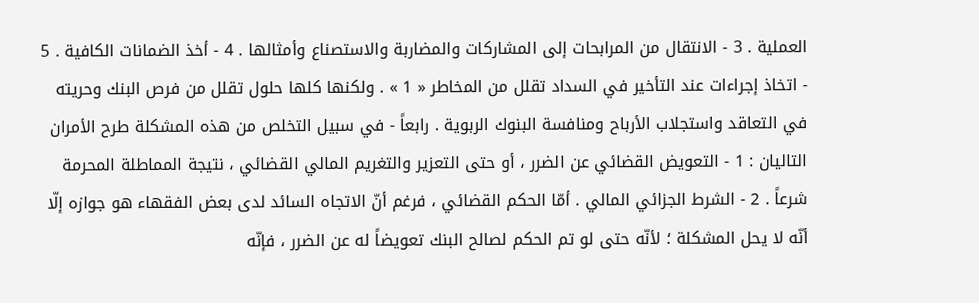العملية . 3 - الانتقال من المرابحات إلى المشاركات والمضاربة والاستصناع وأمثالها . 4 - أخذ الضمانات الكافية . 5 - اتخاذ إجراءات عند التأخير في السداد تقلل من المخاطر « 1 » . ولكنها كلها حلول تقلل من فرص البنك وحريته في التعاقد واستجلاب الأرباح ومنافسة البنوك الربوية . رابعاً - في سبيل التخلص من هذه المشكلة طرح الأمران التاليان : 1 - التعويض القضائي عن الضرر ، أو حتى التعزير والتغريم المالي القضائي ، نتيجة المماطلة المحرمة شرعاً . 2 - الشرط الجزائي المالي . أمّا الحكم القضائي ، فرغم أنّ الاتجاه السائد لدى بعض الفقهاء هو جوازه إلّا أنّه لا يحل المشكلة ؛ لأنّه حتى لو تم الحكم لصالح البنك تعويضاً له عن الضرر ، فإنّه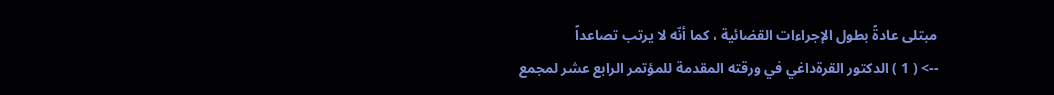مبتلى عادةً بطول الإجراءات القضائية ، كما أنّه لا يرتب تصاعداً
--> ( 1 ) الدكتور القرةداغي في ورقته المقدمة للمؤتمر الرابع عشر لمجمع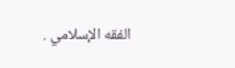الفقه الإسلامي .